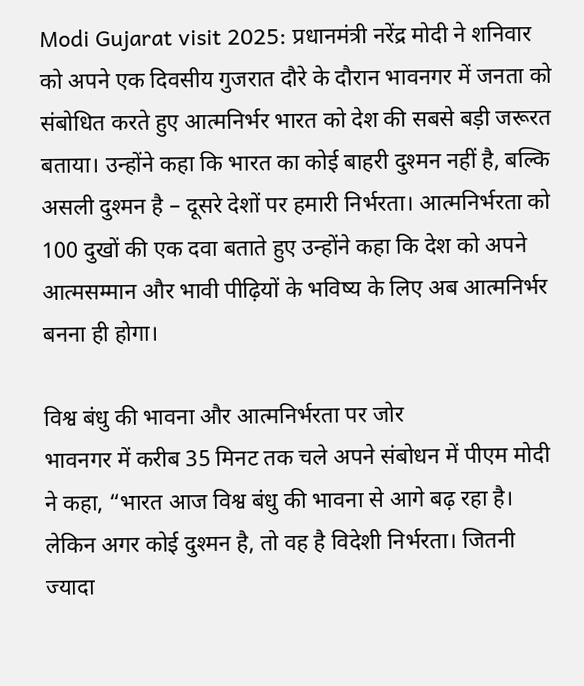Modi Gujarat visit 2025: प्रधानमंत्री नरेंद्र मोदी ने शनिवार को अपने एक दिवसीय गुजरात दौरे के दौरान भावनगर में जनता को संबोधित करते हुए आत्मनिर्भर भारत को देश की सबसे बड़ी जरूरत बताया। उन्होंने कहा कि भारत का कोई बाहरी दुश्मन नहीं है, बल्कि असली दुश्मन है – दूसरे देशों पर हमारी निर्भरता। आत्मनिर्भरता को 100 दुखों की एक दवा बताते हुए उन्होंने कहा कि देश को अपने आत्मसम्मान और भावी पीढ़ियों के भविष्य के लिए अब आत्मनिर्भर बनना ही होगा।

विश्व बंधु की भावना और आत्मनिर्भरता पर जोर
भावनगर में करीब 35 मिनट तक चले अपने संबोधन में पीएम मोदी ने कहा, “भारत आज विश्व बंधु की भावना से आगे बढ़ रहा है। लेकिन अगर कोई दुश्मन है, तो वह है विदेशी निर्भरता। जितनी ज्यादा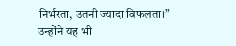निर्भरता, उतनी ज्यादा विफलता।” उन्होंने यह भी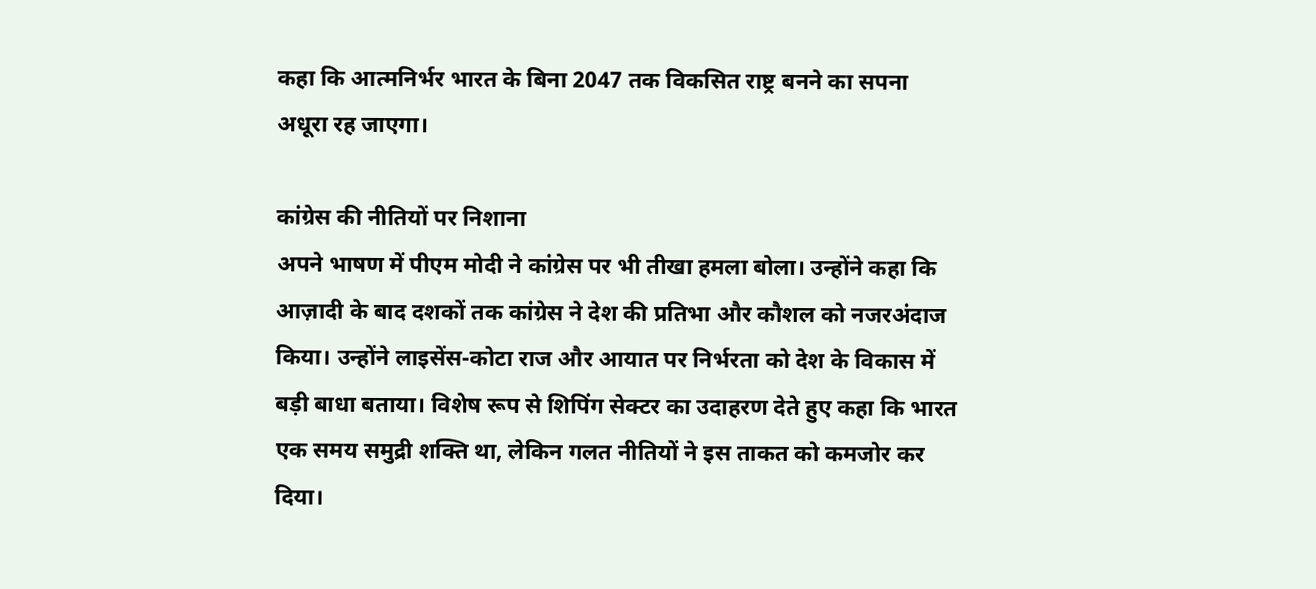कहा कि आत्मनिर्भर भारत के बिना 2047 तक विकसित राष्ट्र बनने का सपना अधूरा रह जाएगा।

कांग्रेस की नीतियों पर निशाना
अपने भाषण में पीएम मोदी ने कांग्रेस पर भी तीखा हमला बोला। उन्होंने कहा कि आज़ादी के बाद दशकों तक कांग्रेस ने देश की प्रतिभा और कौशल को नजरअंदाज किया। उन्होंने लाइसेंस-कोटा राज और आयात पर निर्भरता को देश के विकास में बड़ी बाधा बताया। विशेष रूप से शिपिंग सेक्टर का उदाहरण देते हुए कहा कि भारत एक समय समुद्री शक्ति था, लेकिन गलत नीतियों ने इस ताकत को कमजोर कर दिया।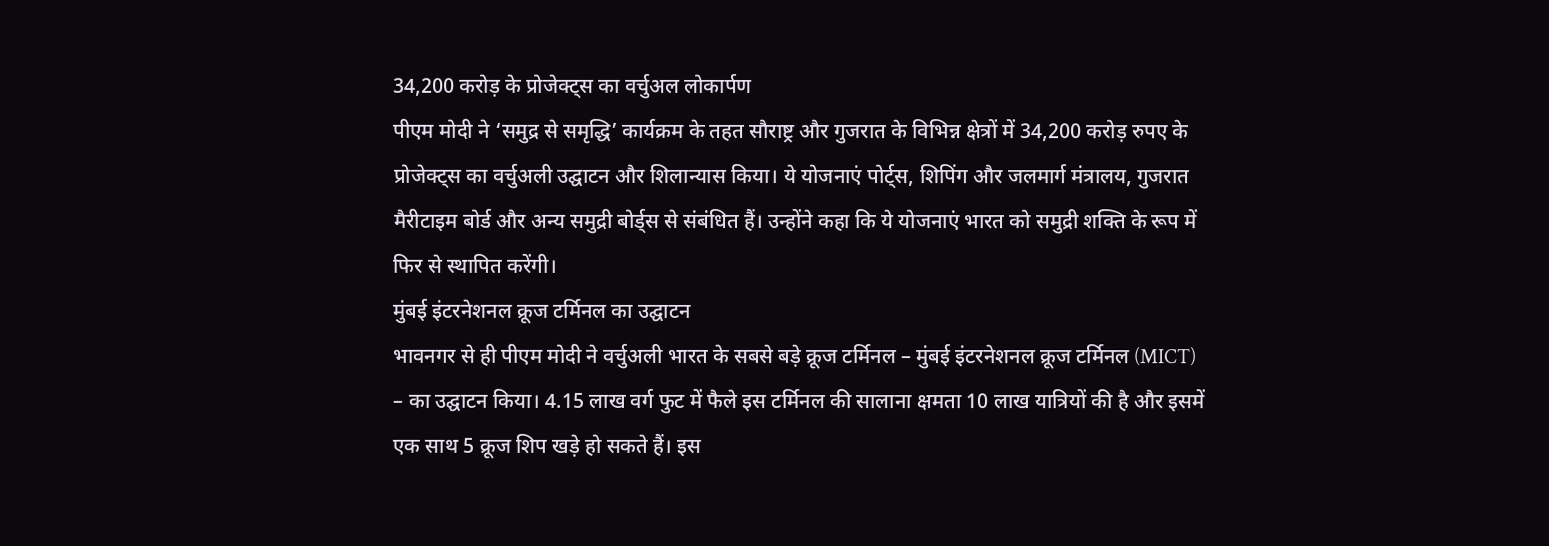34,200 करोड़ के प्रोजेक्ट्स का वर्चुअल लोकार्पण
पीएम मोदी ने ‘समुद्र से समृद्धि’ कार्यक्रम के तहत सौराष्ट्र और गुजरात के विभिन्न क्षेत्रों में 34,200 करोड़ रुपए के प्रोजेक्ट्स का वर्चुअली उद्घाटन और शिलान्यास किया। ये योजनाएं पोर्ट्स, शिपिंग और जलमार्ग मंत्रालय, गुजरात मैरीटाइम बोर्ड और अन्य समुद्री बोर्ड्स से संबंधित हैं। उन्होंने कहा कि ये योजनाएं भारत को समुद्री शक्ति के रूप में फिर से स्थापित करेंगी।
मुंबई इंटरनेशनल क्रूज टर्मिनल का उद्घाटन
भावनगर से ही पीएम मोदी ने वर्चुअली भारत के सबसे बड़े क्रूज टर्मिनल – मुंबई इंटरनेशनल क्रूज टर्मिनल (MICT) – का उद्घाटन किया। 4.15 लाख वर्ग फुट में फैले इस टर्मिनल की सालाना क्षमता 10 लाख यात्रियों की है और इसमें एक साथ 5 क्रूज शिप खड़े हो सकते हैं। इस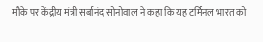मौके पर केंद्रीय मंत्री सर्बानंद सोनोवाल ने कहा कि यह टर्मिनल भारत को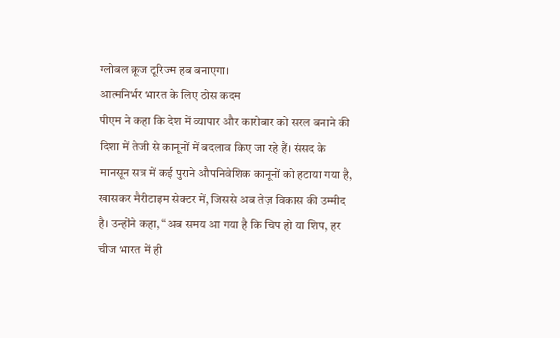ग्लोबल क्रूज टूरिज्म हब बनाएगा।
आत्मनिर्भर भारत के लिए ठोस कदम
पीएम ने कहा कि देश में व्यापार और कारोबार को सरल बनाने की दिशा में तेजी से कानूनों में बदलाव किए जा रहे हैं। संसद के मानसून सत्र में कई पुराने औपनिवेशिक कानूनों को हटाया गया है, खासकर मैरीटाइम सेक्टर में, जिससे अब तेज़ विकास की उम्मीद है। उन्होंने कहा, “अब समय आ गया है कि चिप हो या शिप, हर चीज भारत में ही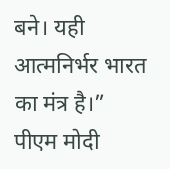बने। यही आत्मनिर्भर भारत का मंत्र है।”
पीएम मोदी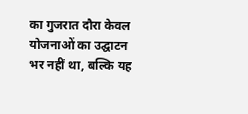का गुजरात दौरा केवल योजनाओं का उद्घाटन भर नहीं था, बल्कि यह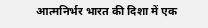आत्मनिर्भर भारत की दिशा में एक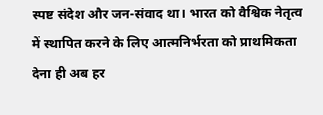स्पष्ट संदेश और जन-संवाद था। भारत को वैश्विक नेतृत्व में स्थापित करने के लिए आत्मनिर्भरता को प्राथमिकता देना ही अब हर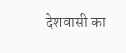देशवासी का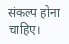संकल्प होना चाहिए।